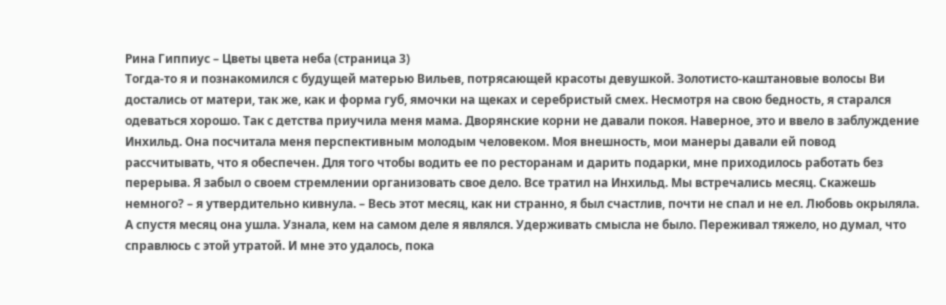Рина Гиппиус – Цветы цвета неба (страница 3)
Тогда-то я и познакомился с будущей матерью Вильев, потрясающей красоты девушкой. Золотисто-каштановые волосы Ви достались от матери, так же, как и форма губ, ямочки на щеках и серебристый смех. Несмотря на свою бедность, я старался одеваться хорошо. Так с детства приучила меня мама. Дворянские корни не давали покоя. Наверное, это и ввело в заблуждение Инхильд. Она посчитала меня перспективным молодым человеком. Моя внешность, мои манеры давали ей повод рассчитывать, что я обеспечен. Для того чтобы водить ее по ресторанам и дарить подарки, мне приходилось работать без перерыва. Я забыл о своем стремлении организовать свое дело. Все тратил на Инхильд. Мы встречались месяц. Скажешь немного? – я утвердительно кивнула. – Весь этот месяц, как ни странно, я был счастлив, почти не спал и не ел. Любовь окрыляла. А спустя месяц она ушла. Узнала, кем на самом деле я являлся. Удерживать смысла не было. Переживал тяжело, но думал, что справлюсь с этой утратой. И мне это удалось, пока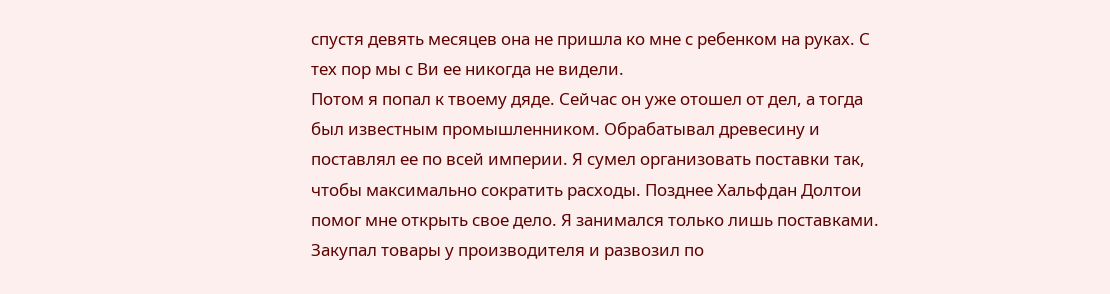спустя девять месяцев она не пришла ко мне с ребенком на руках. С тех пор мы с Ви ее никогда не видели.
Потом я попал к твоему дяде. Сейчас он уже отошел от дел, а тогда был известным промышленником. Обрабатывал древесину и поставлял ее по всей империи. Я сумел организовать поставки так, чтобы максимально сократить расходы. Позднее Хальфдан Долтои помог мне открыть свое дело. Я занимался только лишь поставками. Закупал товары у производителя и развозил по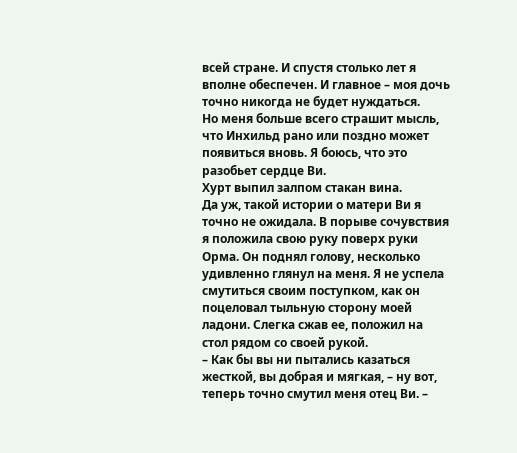всей стране. И спустя столько лет я вполне обеспечен. И главное – моя дочь точно никогда не будет нуждаться.
Но меня больше всего страшит мысль, что Инхильд рано или поздно может появиться вновь. Я боюсь, что это разобьет сердце Ви.
Хурт выпил залпом стакан вина.
Да уж, такой истории о матери Ви я точно не ожидала. В порыве сочувствия я положила свою руку поверх руки Орма. Он поднял голову, несколько удивленно глянул на меня. Я не успела смутиться своим поступком, как он поцеловал тыльную сторону моей ладони. Слегка сжав ее, положил на стол рядом со своей рукой.
– Как бы вы ни пытались казаться жесткой, вы добрая и мягкая, – ну вот, теперь точно смутил меня отец Ви. –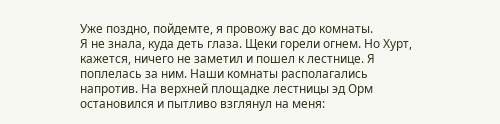Уже поздно, пойдемте, я провожу вас до комнаты.
Я не знала, куда деть глаза. Щеки горели огнем. Но Хурт, кажется, ничего не заметил и пошел к лестнице. Я поплелась за ним. Наши комнаты располагались напротив. На верхней площадке лестницы эд Орм остановился и пытливо взглянул на меня: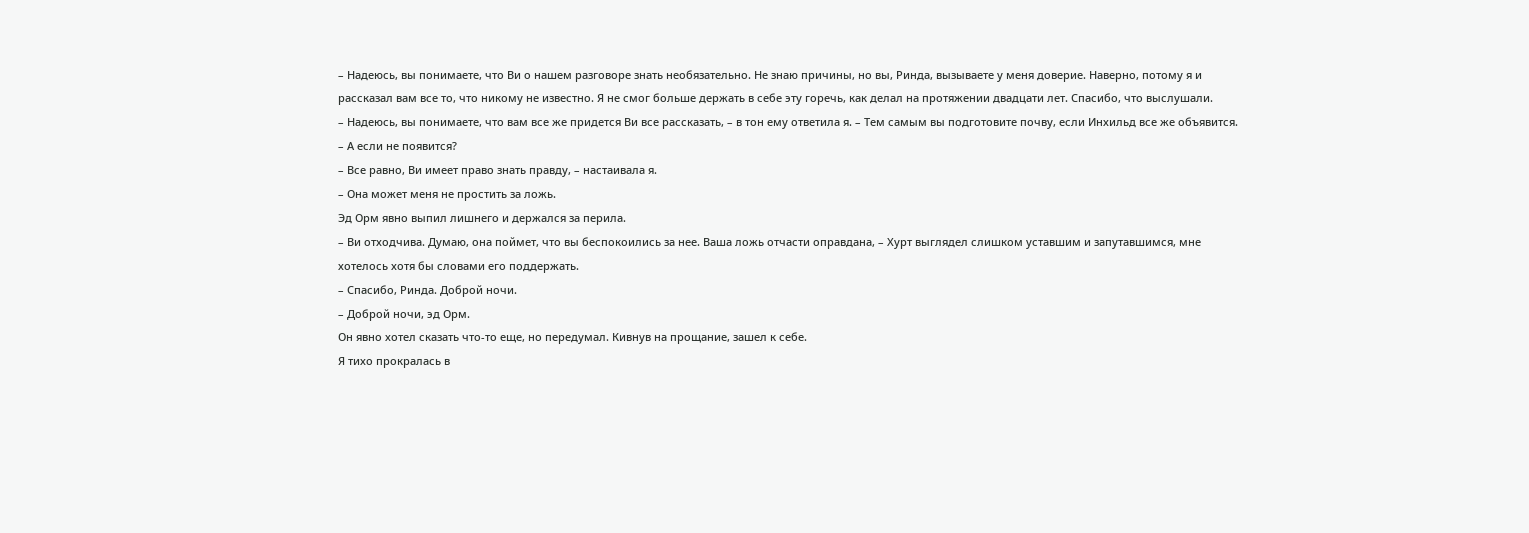– Надеюсь, вы понимаете, что Ви о нашем разговоре знать необязательно. Не знаю причины, но вы, Ринда, вызываете у меня доверие. Наверно, потому я и рассказал вам все то, что никому не известно. Я не смог больше держать в себе эту горечь, как делал на протяжении двадцати лет. Спасибо, что выслушали.
– Надеюсь, вы понимаете, что вам все же придется Ви все рассказать, – в тон ему ответила я. – Тем самым вы подготовите почву, если Инхильд все же объявится.
– А если не появится?
– Все равно, Ви имеет право знать правду, – настаивала я.
– Она может меня не простить за ложь.
Эд Орм явно выпил лишнего и держался за перила.
– Ви отходчива. Думаю, она поймет, что вы беспокоились за нее. Ваша ложь отчасти оправдана, – Хурт выглядел слишком уставшим и запутавшимся, мне хотелось хотя бы словами его поддержать.
– Спасибо, Ринда. Доброй ночи.
– Доброй ночи, эд Орм.
Он явно хотел сказать что-то еще, но передумал. Кивнув на прощание, зашел к себе.
Я тихо прокралась в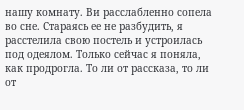нашу комнату. Ви расслабленно сопела во сне. Стараясь ее не разбудить, я расстелила свою постель и устроилась под одеялом. Только сейчас я поняла, как продрогла. То ли от рассказа, то ли от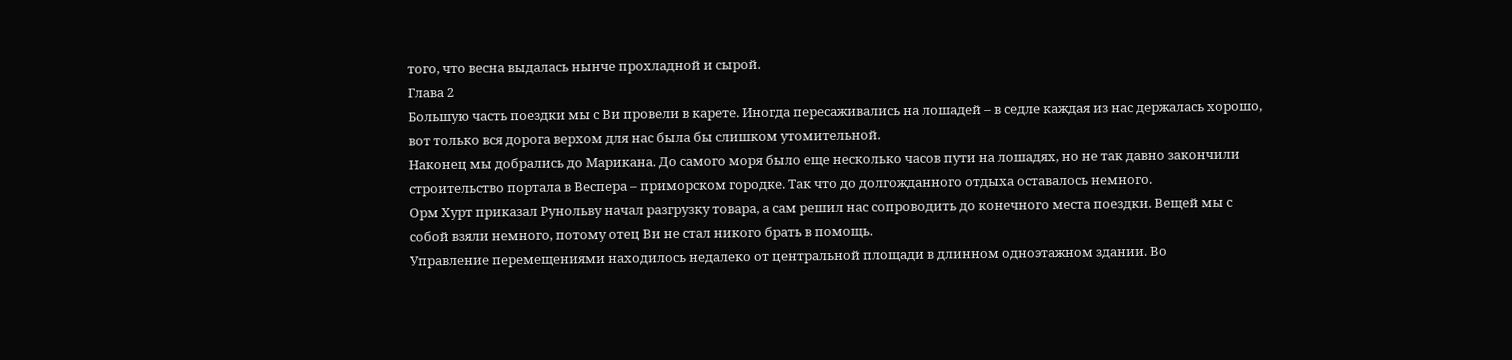того, что весна выдалась нынче прохладной и сырой.
Глава 2
Большую часть поездки мы с Ви провели в карете. Иногда пересаживались на лошадей – в седле каждая из нас держалась хорошо, вот только вся дорога верхом для нас была бы слишком утомительной.
Наконец мы добрались до Марикана. До самого моря было еще несколько часов пути на лошадях, но не так давно закончили строительство портала в Веспера – приморском городке. Так что до долгожданного отдыха оставалось немного.
Орм Хурт приказал Рунольву начал разгрузку товара, а сам решил нас сопроводить до конечного места поездки. Вещей мы с собой взяли немного, потому отец Ви не стал никого брать в помощь.
Управление перемещениями находилось недалеко от центральной площади в длинном одноэтажном здании. Во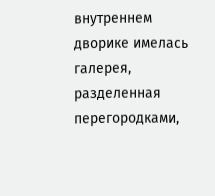внутреннем дворике имелась галерея, разделенная перегородками,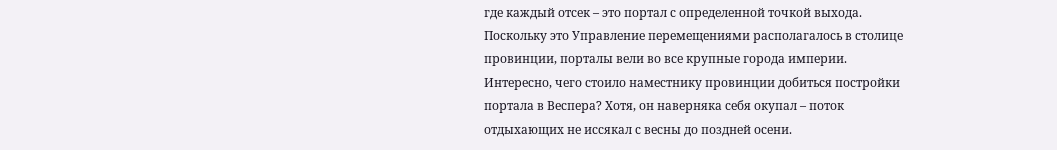где каждый отсек – это портал с определенной точкой выхода. Поскольку это Управление перемещениями располагалось в столице провинции, порталы вели во все крупные города империи.
Интересно, чего стоило наместнику провинции добиться постройки портала в Веспера? Хотя, он наверняка себя окупал – поток отдыхающих не иссякал с весны до поздней осени.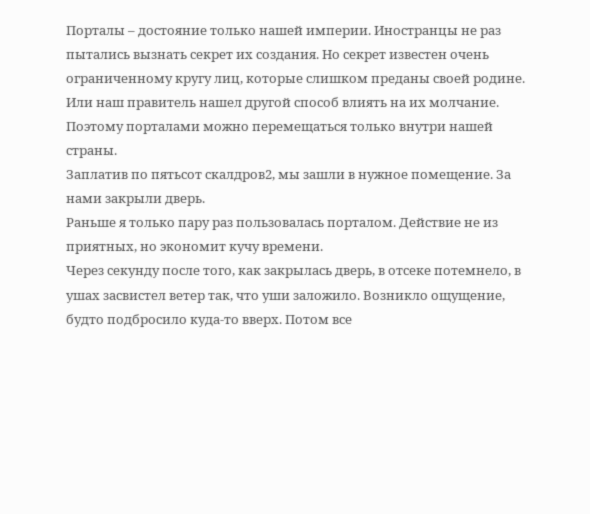Порталы – достояние только нашей империи. Иностранцы не раз пытались вызнать секрет их создания. Но секрет известен очень ограниченному кругу лиц, которые слишком преданы своей родине. Или наш правитель нашел другой способ влиять на их молчание. Поэтому порталами можно перемещаться только внутри нашей страны.
Заплатив по пятьсот скалдров2, мы зашли в нужное помещение. За нами закрыли дверь.
Раньше я только пару раз пользовалась порталом. Действие не из приятных, но экономит кучу времени.
Через секунду после того, как закрылась дверь, в отсеке потемнело, в ушах засвистел ветер так, что уши заложило. Возникло ощущение, будто подбросило куда-то вверх. Потом все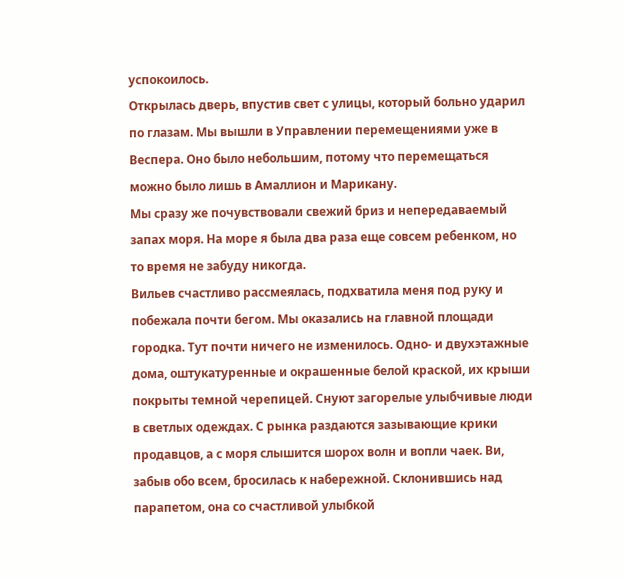успокоилось.
Открылась дверь, впустив свет с улицы, который больно ударил по глазам. Мы вышли в Управлении перемещениями уже в Веспера. Оно было небольшим, потому что перемещаться можно было лишь в Амаллион и Марикану.
Мы сразу же почувствовали свежий бриз и непередаваемый запах моря. На море я была два раза еще совсем ребенком, но то время не забуду никогда.
Вильев счастливо рассмеялась, подхватила меня под руку и побежала почти бегом. Мы оказались на главной площади городка. Тут почти ничего не изменилось. Одно- и двухэтажные дома, оштукатуренные и окрашенные белой краской, их крыши покрыты темной черепицей. Снуют загорелые улыбчивые люди в светлых одеждах. С рынка раздаются зазывающие крики продавцов, а с моря слышится шорох волн и вопли чаек. Ви, забыв обо всем, бросилась к набережной. Склонившись над парапетом, она со счастливой улыбкой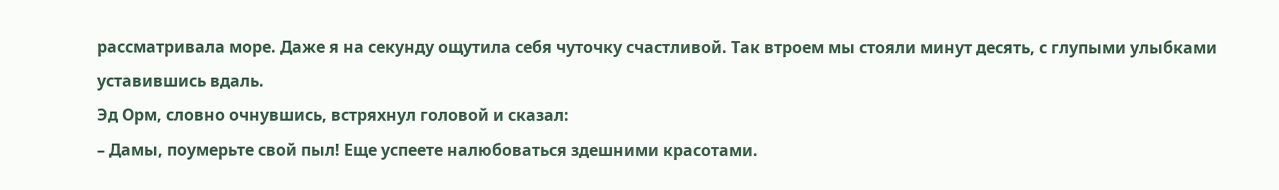рассматривала море. Даже я на секунду ощутила себя чуточку счастливой. Так втроем мы стояли минут десять, с глупыми улыбками уставившись вдаль.
Эд Орм, словно очнувшись, встряхнул головой и сказал:
– Дамы, поумерьте свой пыл! Еще успеете налюбоваться здешними красотами.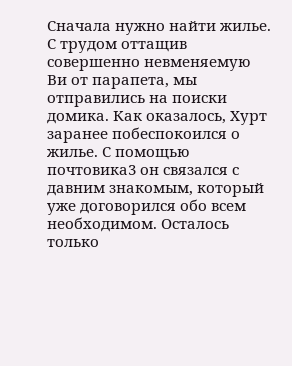Сначала нужно найти жилье.
С трудом оттащив совершенно невменяемую Ви от парапета, мы отправились на поиски домика. Как оказалось, Хурт заранее побеспокоился о жилье. С помощью почтовика3 он связался с давним знакомым, который уже договорился обо всем необходимом. Осталось только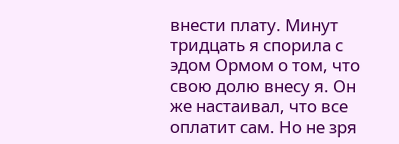внести плату. Минут тридцать я спорила с эдом Ормом о том, что свою долю внесу я. Он же настаивал, что все оплатит сам. Но не зря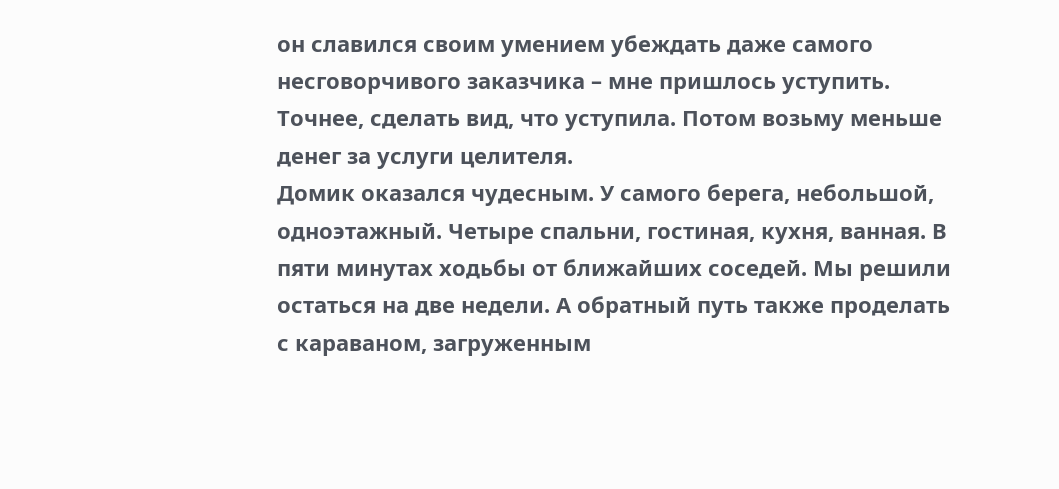он славился своим умением убеждать даже самого несговорчивого заказчика – мне пришлось уступить. Точнее, сделать вид, что уступила. Потом возьму меньше денег за услуги целителя.
Домик оказался чудесным. У самого берега, небольшой, одноэтажный. Четыре спальни, гостиная, кухня, ванная. В пяти минутах ходьбы от ближайших соседей. Мы решили остаться на две недели. А обратный путь также проделать с караваном, загруженным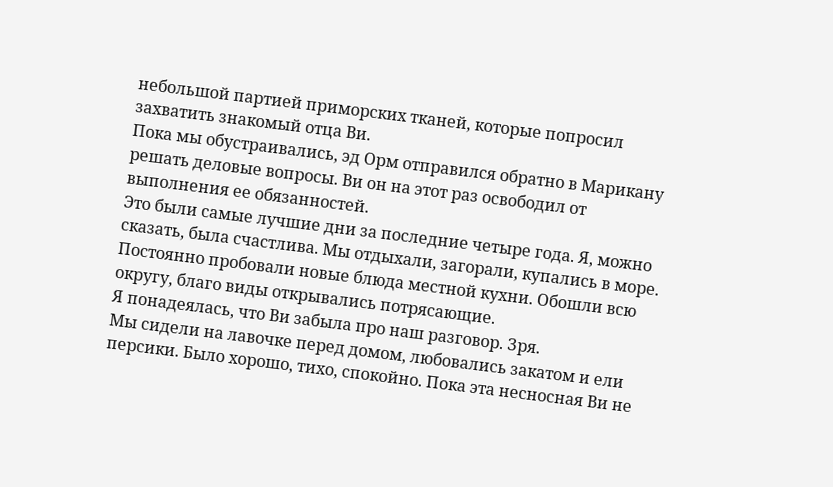небольшой партией приморских тканей, которые попросил захватить знакомый отца Ви.
Пока мы обустраивались, эд Орм отправился обратно в Марикану решать деловые вопросы. Ви он на этот раз освободил от выполнения ее обязанностей.
Это были самые лучшие дни за последние четыре года. Я, можно сказать, была счастлива. Мы отдыхали, загорали, купались в море. Постоянно пробовали новые блюда местной кухни. Обошли всю округу, благо виды открывались потрясающие.
Я понадеялась, что Ви забыла про наш разговор. Зря.
Мы сидели на лавочке перед домом, любовались закатом и ели персики. Было хорошо, тихо, спокойно. Пока эта несносная Ви не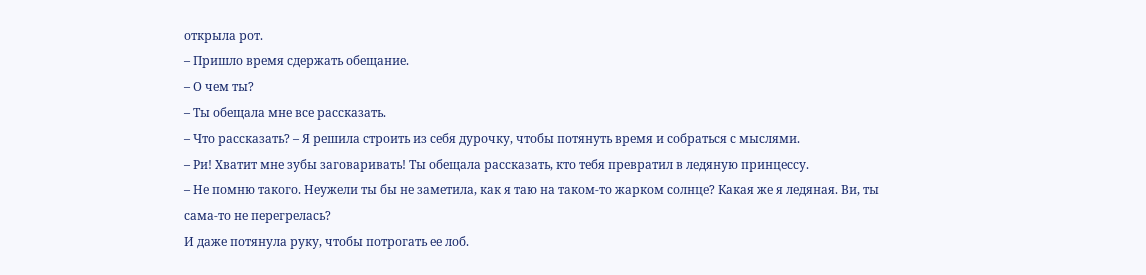открыла рот.
– Пришло время сдержать обещание.
– О чем ты?
– Ты обещала мне все рассказать.
– Что рассказать? – Я решила строить из себя дурочку, чтобы потянуть время и собраться с мыслями.
– Ри! Хватит мне зубы заговаривать! Ты обещала рассказать, кто тебя превратил в ледяную принцессу.
– Не помню такого. Неужели ты бы не заметила, как я таю на таком-то жарком солнце? Какая же я ледяная. Ви, ты сама-то не перегрелась?
И даже потянула руку, чтобы потрогать ее лоб.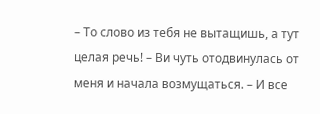– То слово из тебя не вытащишь, а тут целая речь! – Ви чуть отодвинулась от меня и начала возмущаться. – И все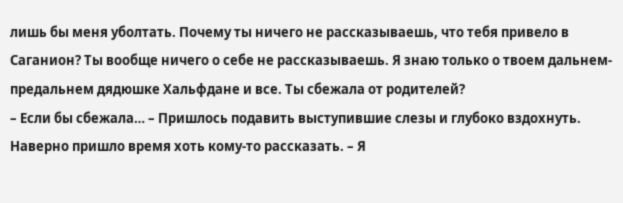лишь бы меня уболтать. Почему ты ничего не рассказываешь, что тебя привело в Саганион? Ты вообще ничего о себе не рассказываешь. Я знаю только о твоем дальнем-предальнем дядюшке Хальфдане и все. Ты сбежала от родителей?
– Если бы сбежала… – Пришлось подавить выступившие слезы и глубоко вздохнуть. Наверно пришло время хоть кому-то рассказать. – Я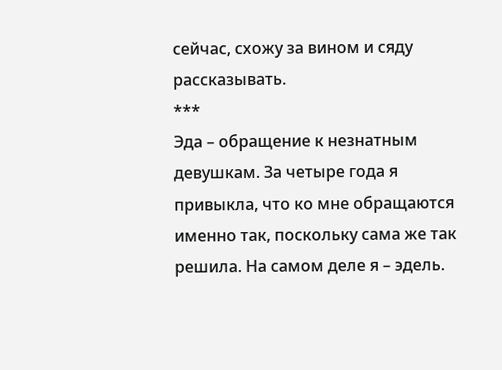сейчас, схожу за вином и сяду рассказывать.
***
Эда – обращение к незнатным девушкам. За четыре года я привыкла, что ко мне обращаются именно так, поскольку сама же так решила. На самом деле я – эдель.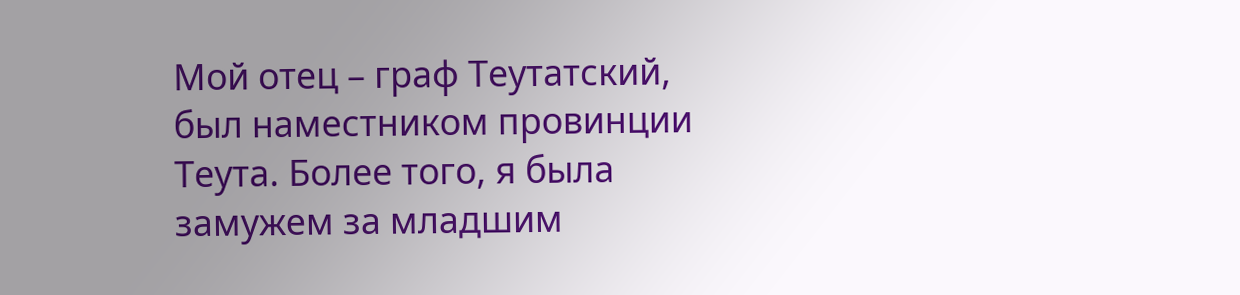Мой отец – граф Теутатский, был наместником провинции Теута. Более того, я была замужем за младшим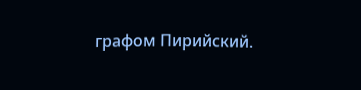графом Пирийский.